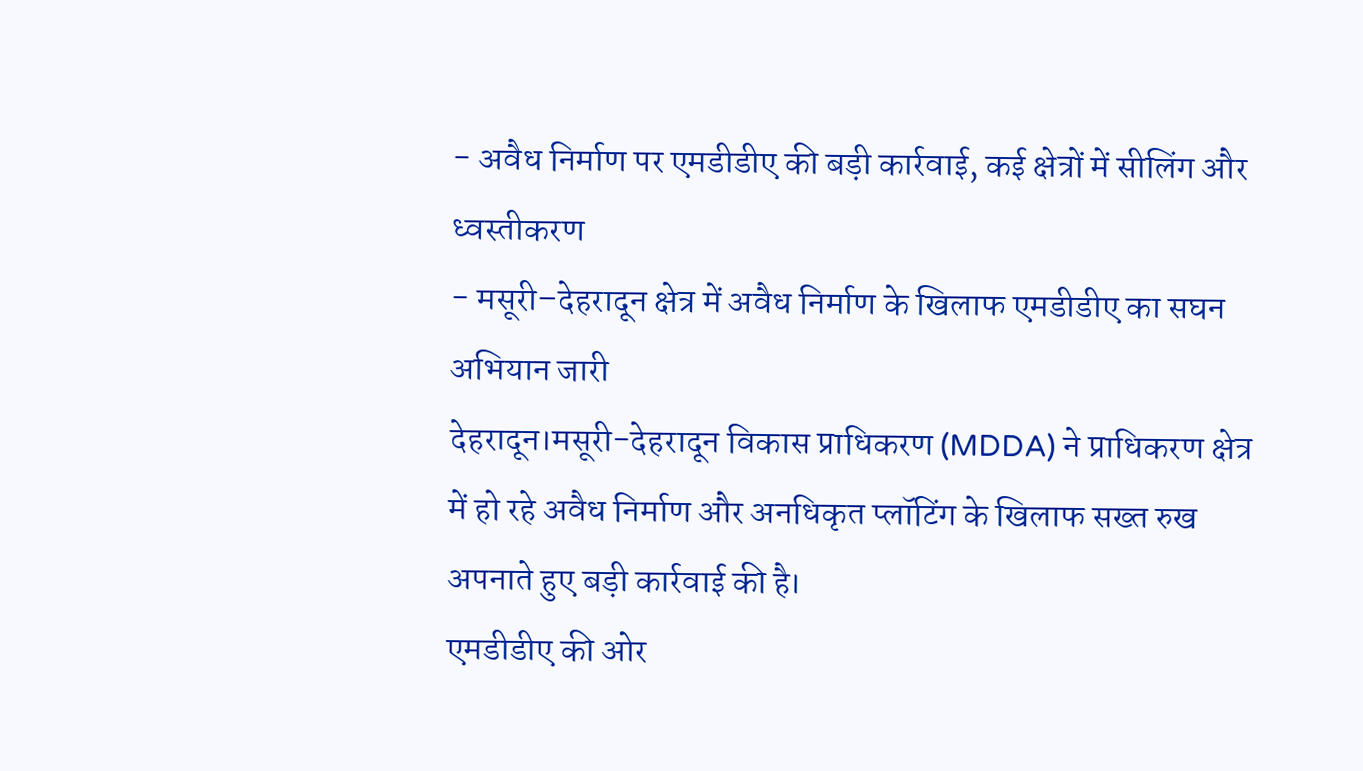- अवैध निर्माण पर एमडीडीए की बड़ी कार्रवाई, कई क्षेत्रों में सीलिंग और ध्वस्तीकरण
- मसूरी–देहरादून क्षेत्र में अवैध निर्माण के खिलाफ एमडीडीए का सघन अभियान जारी
देहरादून।मसूरी-देहरादून विकास प्राधिकरण (MDDA) ने प्राधिकरण क्षेत्र में हो रहे अवैध निर्माण और अनधिकृत प्लॉटिंग के खिलाफ सख्त रुख अपनाते हुए बड़ी कार्रवाई की है।
एमडीडीए की ओर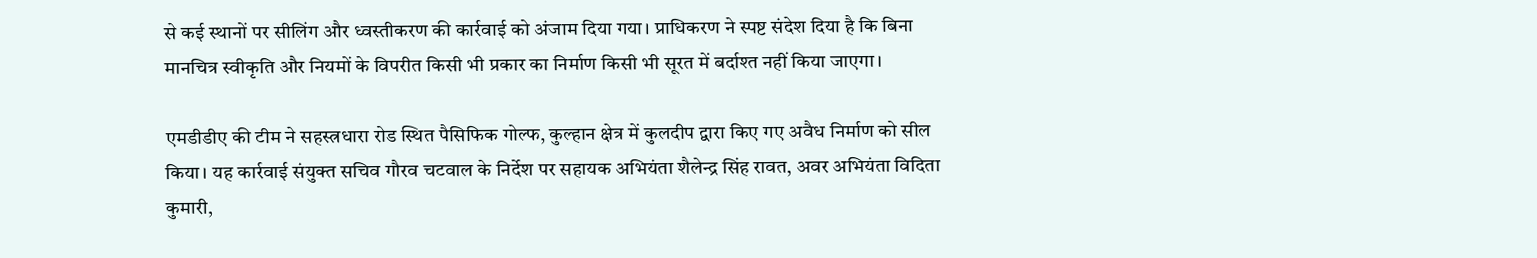से कई स्थानों पर सीलिंग और ध्वस्तीकरण की कार्रवाई को अंजाम दिया गया। प्राधिकरण ने स्पष्ट संदेश दिया है कि बिना मानचित्र स्वीकृति और नियमों के विपरीत किसी भी प्रकार का निर्माण किसी भी सूरत में बर्दाश्त नहीं किया जाएगा।

एमडीडीए की टीम ने सहस्त्रधारा रोड स्थित पैसिफिक गोल्फ, कुल्हान क्षेत्र में कुलदीप द्वारा किए गए अवैध निर्माण को सील किया। यह कार्रवाई संयुक्त सचिव गौरव चटवाल के निर्देश पर सहायक अभियंता शैलेन्द्र सिंह रावत, अवर अभियंता विदिता कुमारी,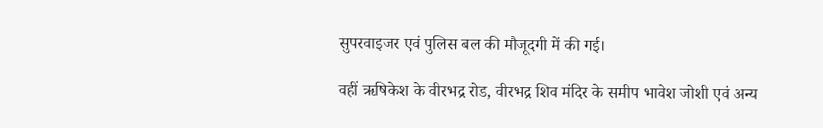सुपरवाइजर एवं पुलिस बल की मौजूदगी में की गई।

वहीं ऋषिकेश के वीरभद्र रोड, वीरभद्र शिव मंदिर के समीप भावेश जोशी एवं अन्य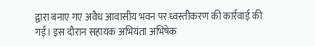द्वारा बनाए गए अवैध आवासीय भवन पर ध्वस्तीकरण की कार्रवाई की गई। इस दौरान सहायक अभियंता अभिषेक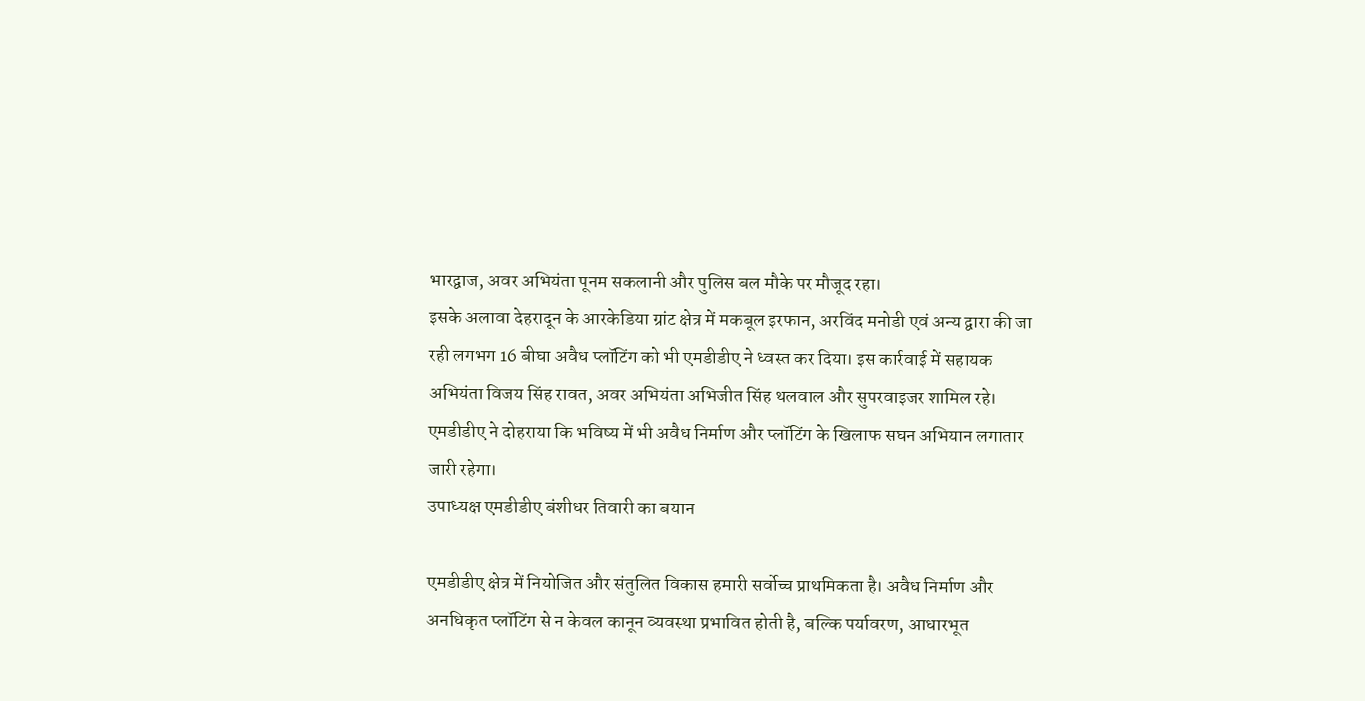भारद्वाज, अवर अभियंता पूनम सकलानी और पुलिस बल मौके पर मौजूद रहा।
इसके अलावा देहरादून के आरकेडिया ग्रांट क्षेत्र में मकबूल इरफान, अरविंद मनोडी एवं अन्य द्वारा की जा रही लगभग 16 बीघा अवैध प्लॉटिंग को भी एमडीडीए ने ध्वस्त कर दिया। इस कार्रवाई में सहायक अभियंता विजय सिंह रावत, अवर अभियंता अभिजीत सिंह थलवाल और सुपरवाइजर शामिल रहे।
एमडीडीए ने दोहराया कि भविष्य में भी अवैध निर्माण और प्लॉटिंग के खिलाफ सघन अभियान लगातार जारी रहेगा।
उपाध्यक्ष एमडीडीए बंशीधर तिवारी का बयान

एमडीडीए क्षेत्र में नियोजित और संतुलित विकास हमारी सर्वोच्च प्राथमिकता है। अवैध निर्माण और अनधिकृत प्लॉटिंग से न केवल कानून व्यवस्था प्रभावित होती है, बल्कि पर्यावरण, आधारभूत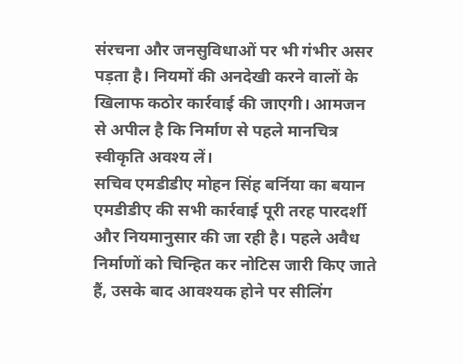संरचना और जनसुविधाओं पर भी गंभीर असर पड़ता है। नियमों की अनदेखी करने वालों के खिलाफ कठोर कार्रवाई की जाएगी। आमजन से अपील है कि निर्माण से पहले मानचित्र स्वीकृति अवश्य लें।
सचिव एमडीडीए मोहन सिंह बर्निया का बयान
एमडीडीए की सभी कार्रवाई पूरी तरह पारदर्शी और नियमानुसार की जा रही है। पहले अवैध निर्माणों को चिन्हित कर नोटिस जारी किए जाते हैं, उसके बाद आवश्यक होने पर सीलिंग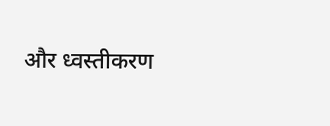और ध्वस्तीकरण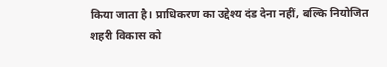किया जाता है। प्राधिकरण का उद्देश्य दंड देना नहीं, बल्कि नियोजित शहरी विकास को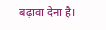बढ़ावा देना है।